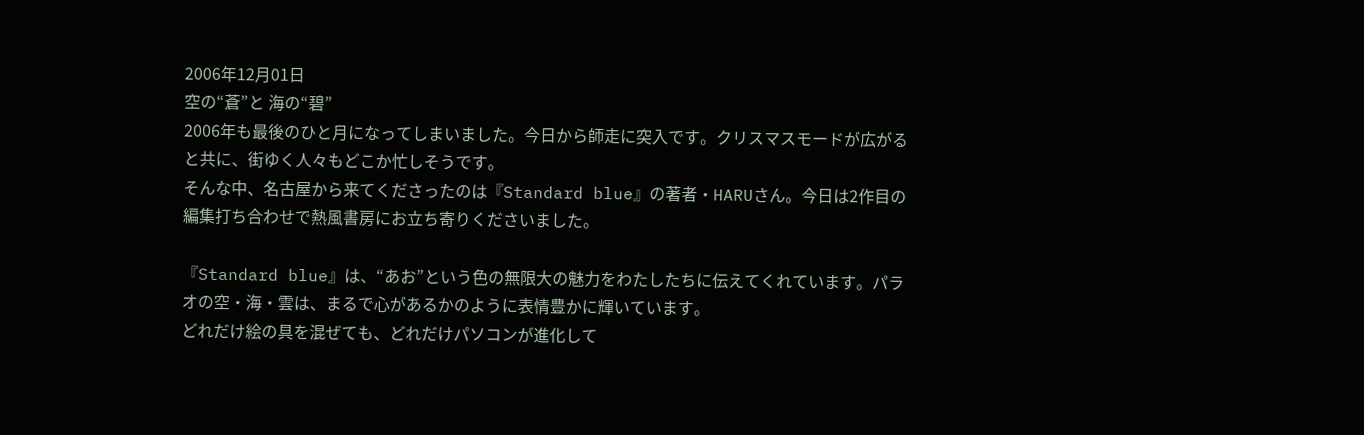2006年12月01日
空の“蒼”と 海の“碧”
2006年も最後のひと月になってしまいました。今日から師走に突入です。クリスマスモードが広がると共に、街ゆく人々もどこか忙しそうです。
そんな中、名古屋から来てくださったのは『Standard blue』の著者・HARUさん。今日は2作目の編集打ち合わせで熱風書房にお立ち寄りくださいました。

『Standard blue』は、“あお”という色の無限大の魅力をわたしたちに伝えてくれています。パラオの空・海・雲は、まるで心があるかのように表情豊かに輝いています。
どれだけ絵の具を混ぜても、どれだけパソコンが進化して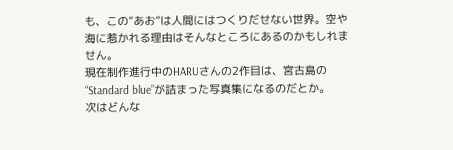も、この“あお”は人間にはつくりだせない世界。空や海に惹かれる理由はそんなところにあるのかもしれません。
現在制作進行中のHARUさんの2作目は、宮古島の“Standard blue”が詰まった写真集になるのだとか。
次はどんな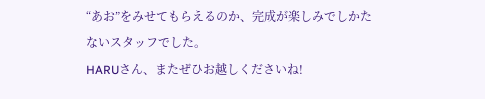“あお”をみせてもらえるのか、完成が楽しみでしかたないスタッフでした。
HARUさん、またぜひお越しくださいね!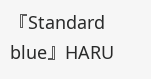『Standard blue』HARU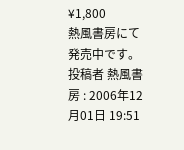¥1,800
熱風書房にて発売中です。
投稿者 熱風書房 : 2006年12月01日 19:51